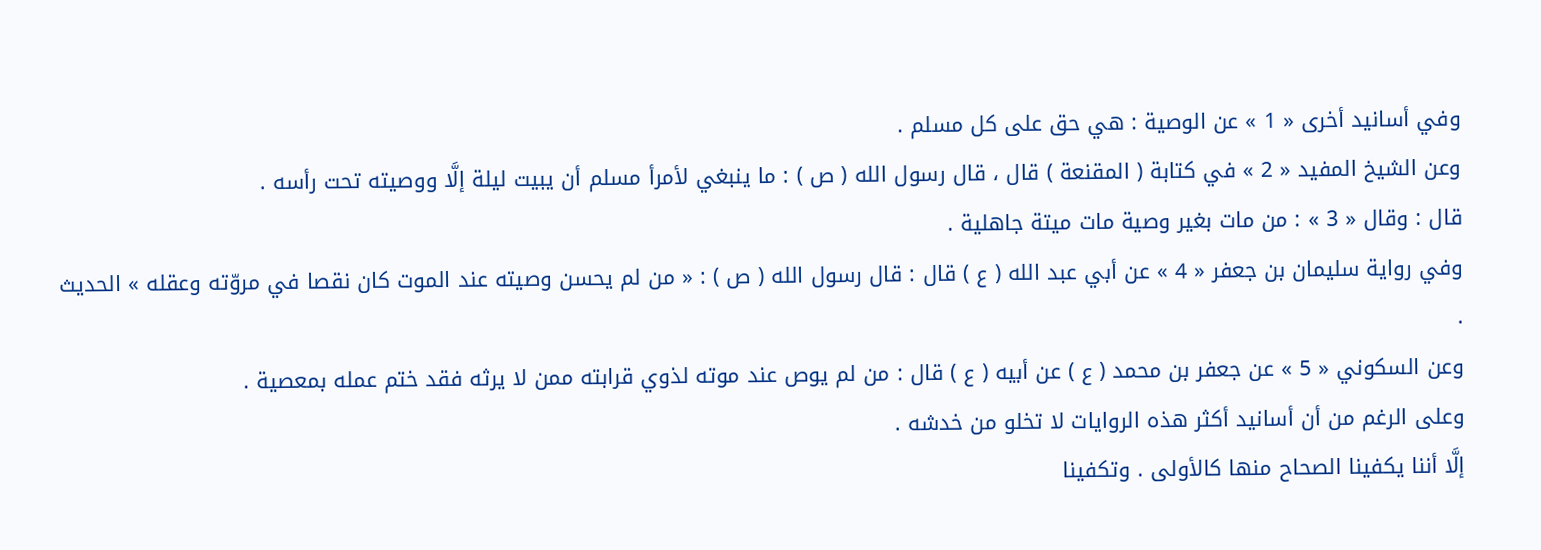وفي أسانيد أخرى « 1 » عن الوصية : هي حق على كل مسلم .
وعن الشيخ المفيد « 2 » في كتابة ( المقنعة ) قال ، قال رسول الله ( ص ) : ما ينبغي لأمرأ مسلم أن يبيت ليلة إلَّا ووصيته تحت رأسه .
قال : وقال « 3 » : من مات بغير وصية مات ميتة جاهلية .
وفي رواية سليمان بن جعفر « 4 » عن أبي عبد الله ( ع ) قال : قال رسول الله ( ص ) : « من لم يحسن وصيته عند الموت كان نقصا في مروّته وعقله » الحديث .
وعن السكوني « 5 » عن جعفر بن محمد ( ع ) عن أبيه ( ع ) قال : من لم يوص عند موته لذوي قرابته ممن لا يرثه فقد ختم عمله بمعصية .
وعلى الرغم من أن أسانيد أكثر هذه الروايات لا تخلو من خدشه .
إلَّا أننا يكفينا الصحاح منها كالأولى . وتكفينا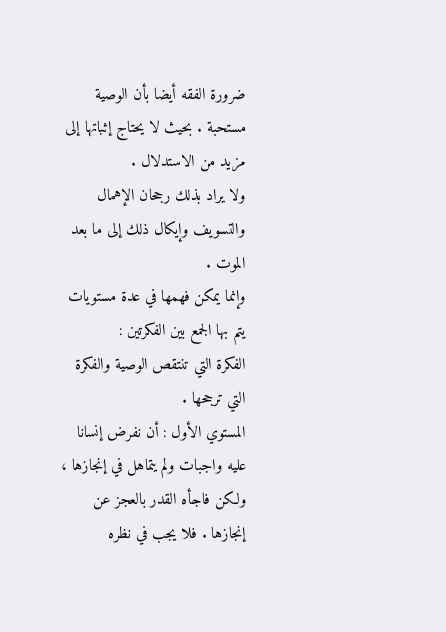ضرورة الفقه أيضا بأن الوصية مستحبة . بحيث لا يحتاج إثباتها إلى مزيد من الاستدلال .
ولا يراد بذلك رجحان الإهمال والتسويف وإيكال ذلك إلى ما بعد الموت .
وإنما يمكن فهمها في عدة مستويات يتم بها الجمع بين الفكرتين :
الفكرة التي تنتقص الوصية والفكرة التي ترجحها .
المستوي الأول : أن نفرض إنسانا عليه واجبات ولم يتماهل في إنجازها ، ولكن فاجأه القدر بالعجز عن إنجازها . فلا يجب في نظره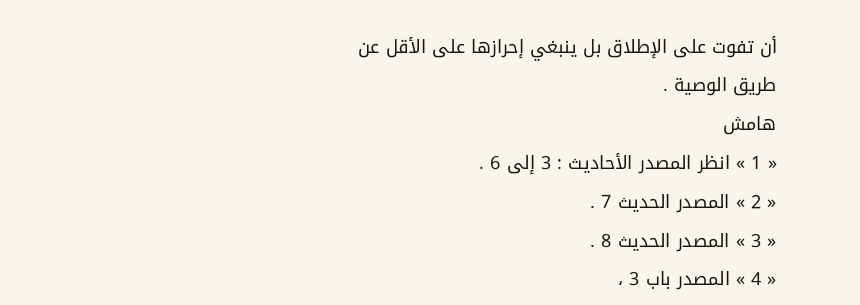أن تفوت على الإطلاق بل ينبغي إحرازها على الأقل عن طريق الوصية .
هامش
« 1 » انظر المصدر الأحاديث : 3 إلى 6 .
« 2 » المصدر الحديث 7 .
« 3 » المصدر الحديث 8 .
« 4 » المصدر باب 3 ،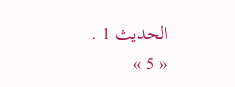الحديث 1 .
« 5 »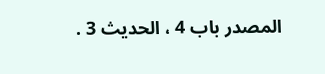المصدر باب 4 ، الحديث 3 .